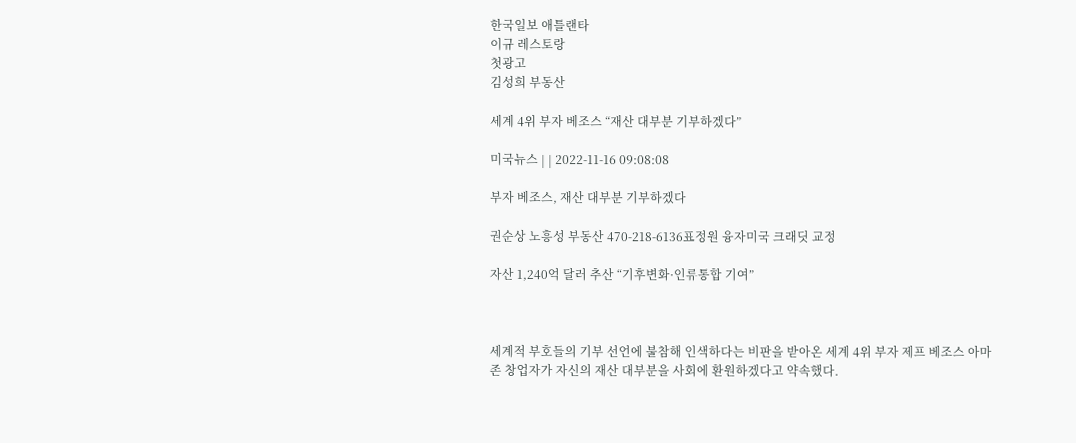한국일보 애틀랜타
이규 레스토랑
첫광고
김성희 부동산

세계 4위 부자 베조스 “재산 대부분 기부하겠다”

미국뉴스 | | 2022-11-16 09:08:08

부자 베조스, 재산 대부분 기부하겠다

권순상 노흥성 부동산 470-218-6136표정원 융자미국 크래딧 교정

자산 1,240억 달러 추산 “기후변화·인류통합 기여”



세계적 부호들의 기부 선언에 불참해 인색하다는 비판을 받아온 세계 4위 부자 제프 베조스 아마존 창업자가 자신의 재산 대부분을 사회에 환원하겠다고 약속했다.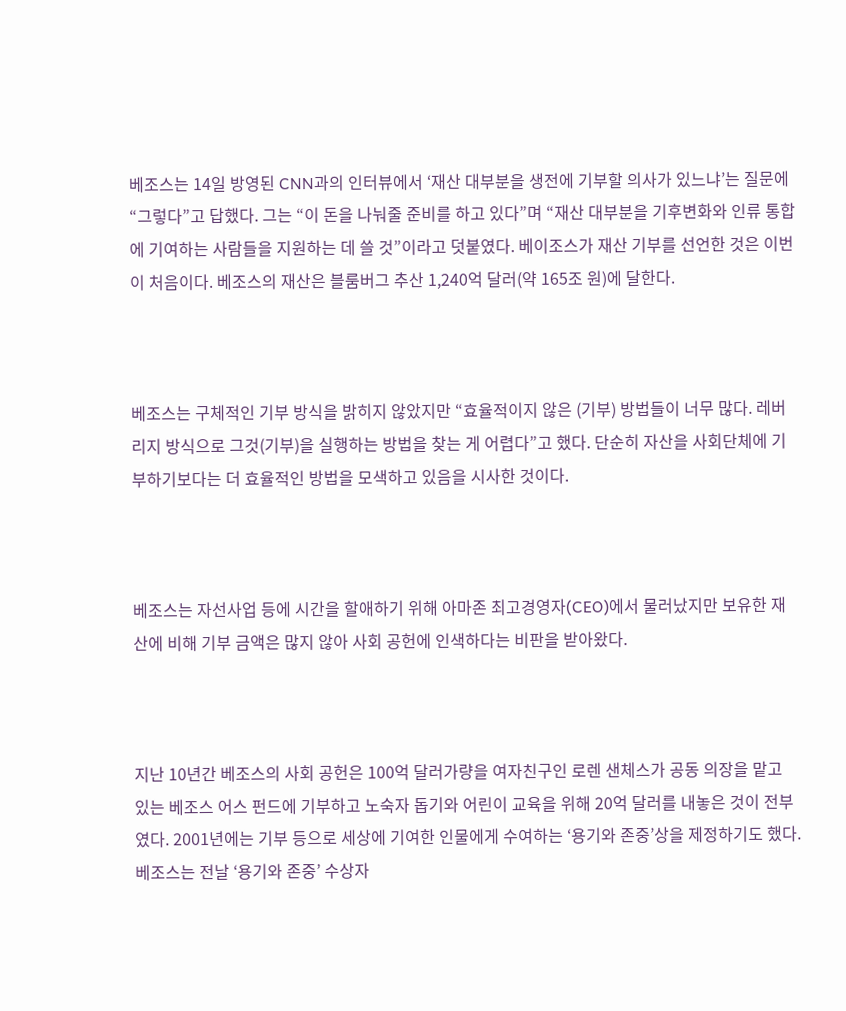베조스는 14일 방영된 CNN과의 인터뷰에서 ‘재산 대부분을 생전에 기부할 의사가 있느냐’는 질문에 “그렇다”고 답했다. 그는 “이 돈을 나눠줄 준비를 하고 있다”며 “재산 대부분을 기후변화와 인류 통합에 기여하는 사람들을 지원하는 데 쓸 것”이라고 덧붙였다. 베이조스가 재산 기부를 선언한 것은 이번이 처음이다. 베조스의 재산은 블룸버그 추산 1,240억 달러(약 165조 원)에 달한다.



베조스는 구체적인 기부 방식을 밝히지 않았지만 “효율적이지 않은 (기부) 방법들이 너무 많다. 레버리지 방식으로 그것(기부)을 실행하는 방법을 찾는 게 어렵다”고 했다. 단순히 자산을 사회단체에 기부하기보다는 더 효율적인 방법을 모색하고 있음을 시사한 것이다.



베조스는 자선사업 등에 시간을 할애하기 위해 아마존 최고경영자(CEO)에서 물러났지만 보유한 재산에 비해 기부 금액은 많지 않아 사회 공헌에 인색하다는 비판을 받아왔다.



지난 10년간 베조스의 사회 공헌은 100억 달러가량을 여자친구인 로렌 샌체스가 공동 의장을 맡고 있는 베조스 어스 펀드에 기부하고 노숙자 돕기와 어린이 교육을 위해 20억 달러를 내놓은 것이 전부였다. 2001년에는 기부 등으로 세상에 기여한 인물에게 수여하는 ‘용기와 존중’상을 제정하기도 했다. 베조스는 전날 ‘용기와 존중’ 수상자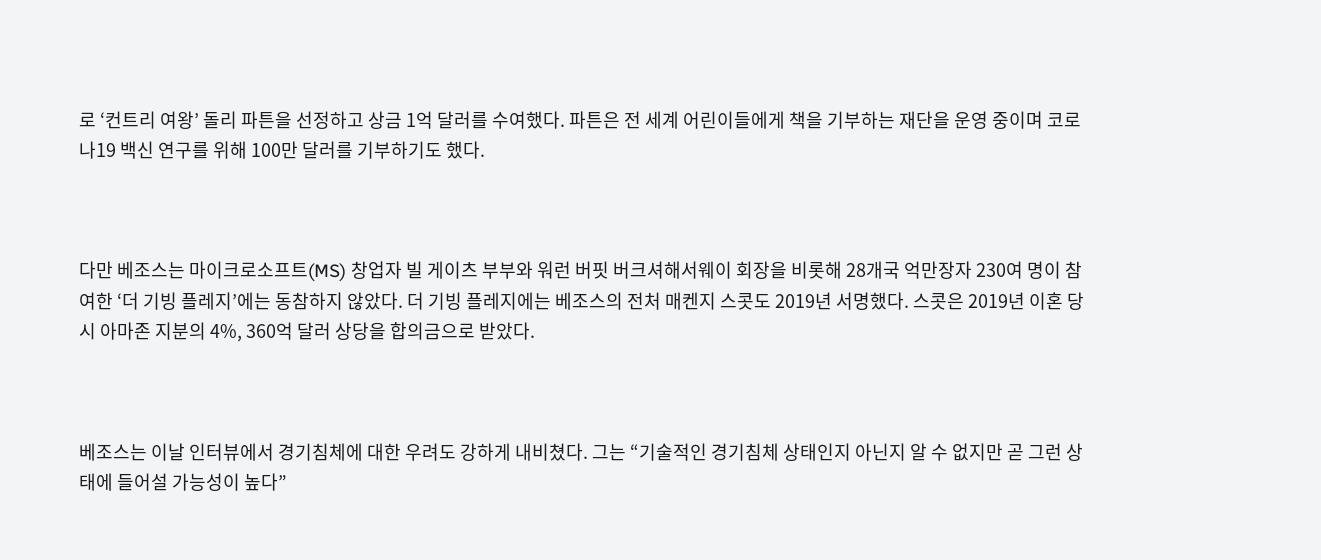로 ‘컨트리 여왕’ 돌리 파튼을 선정하고 상금 1억 달러를 수여했다. 파튼은 전 세계 어린이들에게 책을 기부하는 재단을 운영 중이며 코로나19 백신 연구를 위해 100만 달러를 기부하기도 했다.



다만 베조스는 마이크로소프트(MS) 창업자 빌 게이츠 부부와 워런 버핏 버크셔해서웨이 회장을 비롯해 28개국 억만장자 230여 명이 참여한 ‘더 기빙 플레지’에는 동참하지 않았다. 더 기빙 플레지에는 베조스의 전처 매켄지 스콧도 2019년 서명했다. 스콧은 2019년 이혼 당시 아마존 지분의 4%, 360억 달러 상당을 합의금으로 받았다.



베조스는 이날 인터뷰에서 경기침체에 대한 우려도 강하게 내비쳤다. 그는 “기술적인 경기침체 상태인지 아닌지 알 수 없지만 곧 그런 상태에 들어설 가능성이 높다”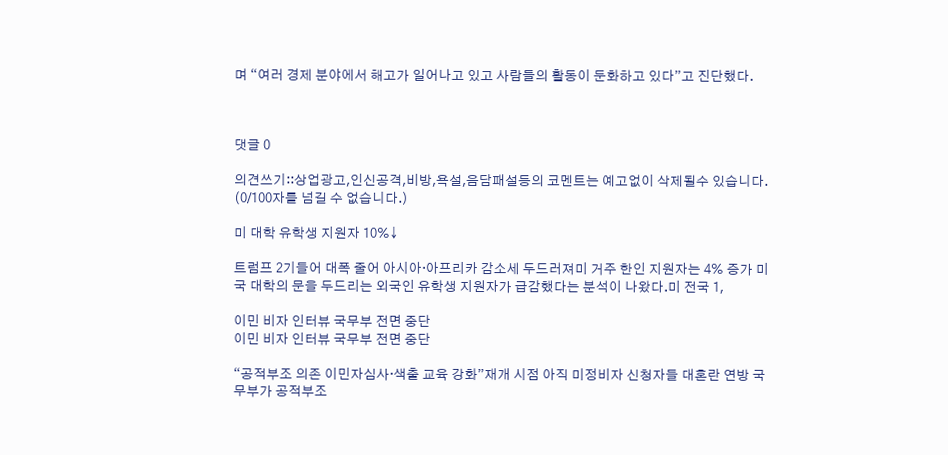며 “여러 경제 분야에서 해고가 일어나고 있고 사람들의 활동이 둔화하고 있다”고 진단했다.



댓글 0

의견쓰기::상업광고,인신공격,비방,욕설,음담패설등의 코멘트는 예고없이 삭제될수 있습니다. (0/100자를 넘길 수 없습니다.)

미 대학 유학생 지원자 10%↓

트럼프 2기들어 대폭 줄어 아시아·아프리카 감소세 두드러져미 거주 한인 지원자는 4% 증가 미국 대학의 문을 두드리는 외국인 유학생 지원자가 급감했다는 분석이 나왔다.미 전국 1,

이민 비자 인터뷰 국무부 전면 중단
이민 비자 인터뷰 국무부 전면 중단

“공적부조 의존 이민자심사·색출 교육 강화”재개 시점 아직 미정비자 신청자들 대혼란 연방 국무부가 공적부조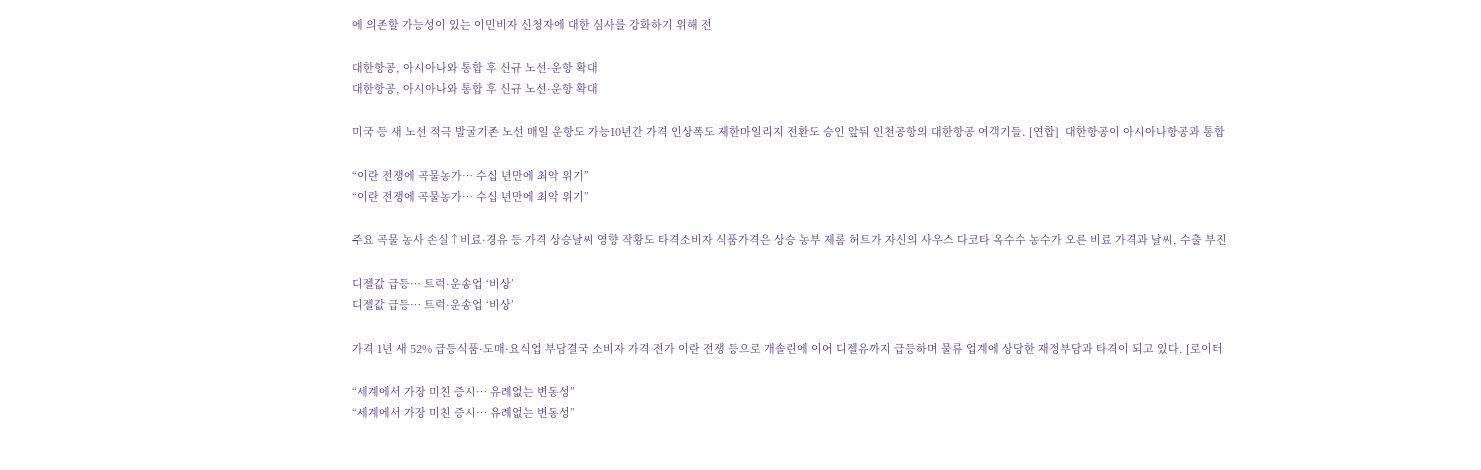에 의존할 가능성이 있는 이민비자 신청자에 대한 심사를 강화하기 위해 전

대한항공, 아시아나와 통합 후 신규 노선·운항 확대
대한항공, 아시아나와 통합 후 신규 노선·운항 확대

미국 등 새 노선 적극 발굴기존 노선 매일 운항도 가능10년간 가격 인상폭도 제한마일리지 전환도 승인 앞둬 인천공항의 대한항공 여객기들. [연합]  대한항공이 아시아나항공과 통합

“이란 전쟁에 곡물농가… 수십 년만에 최악 위기”
“이란 전쟁에 곡물농가… 수십 년만에 최악 위기”

주요 곡물 농사 손실↑비료·경유 등 가격 상승날씨 영향 작황도 타격소비자 식품가격은 상승 농부 제롬 허트가 자신의 사우스 다코타 옥수수 농수가 오른 비료 가격과 날씨, 수출 부진

디젤값 급등… 트럭·운송업 ‘비상’
디젤값 급등… 트럭·운송업 ‘비상’

가격 1년 새 52% 급등식품·도매·요식업 부담결국 소비자 가격 전가 이란 전쟁 등으로 개솔린에 이어 디젤유까지 급등하며 물류 업계에 상당한 재정부담과 타격이 되고 있다. [로이터

“세계에서 가장 미친 증시… 유례없는 변동성”
“세계에서 가장 미친 증시… 유례없는 변동성”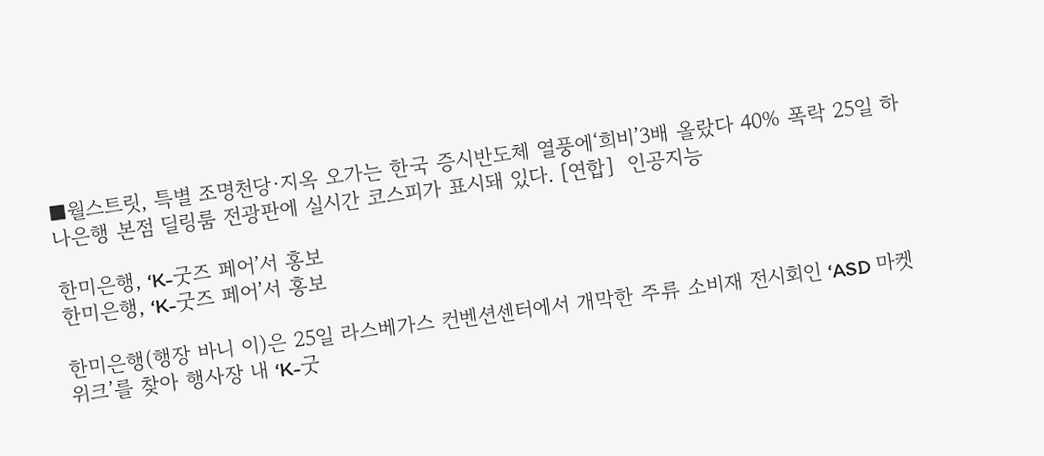■월스트릿, 특별 조명천당·지옥 오가는 한국 증시반도체 열풍에‘희비’3배 올랐다 40% 폭락 25일 하나은행 본점 딜링룸 전광판에 실시간 코스피가 표시돼 있다. [연합]  인공지능

한미은행, ‘K-굿즈 페어’서 홍보
한미은행, ‘K-굿즈 페어’서 홍보

한미은행(행장 바니 이)은 25일 라스베가스 컨벤션센터에서 개막한 주류 소비재 전시회인 ‘ASD 마켓 위크’를 찾아 행사장 내 ‘K-굿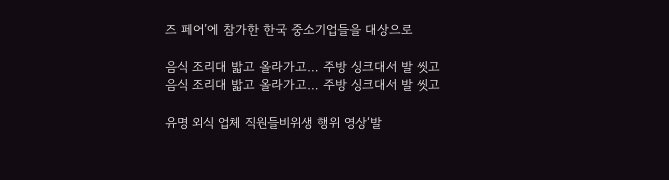즈 페어’에 참가한 한국 중소기업들을 대상으로

음식 조리대 밟고 올라가고… 주방 싱크대서 발 씻고
음식 조리대 밟고 올라가고… 주방 싱크대서 발 씻고

유명 외식 업체 직원들비위생 행위 영상‘발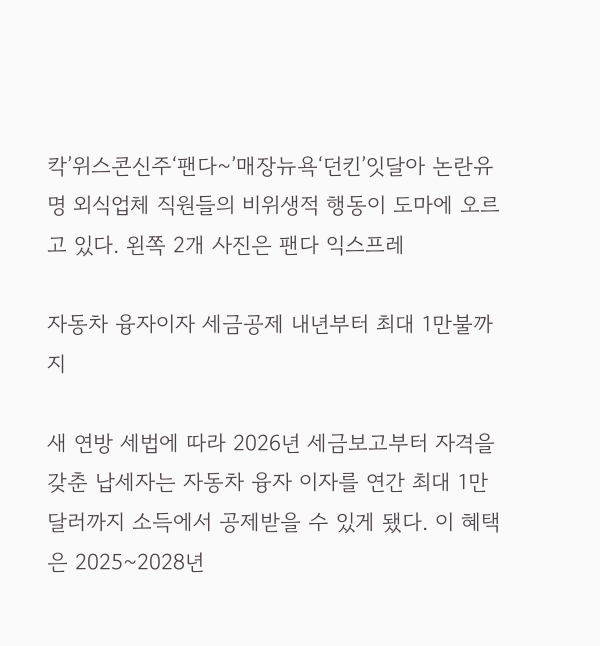칵’위스콘신주‘팬다~’매장뉴욕‘던킨’잇달아 논란유명 외식업체 직원들의 비위생적 행동이 도마에 오르고 있다. 왼쪽 2개 사진은 팬다 익스프레

자동차 융자이자 세금공제 내년부터 최대 1만불까지

새 연방 세법에 따라 2026년 세금보고부터 자격을 갖춘 납세자는 자동차 융자 이자를 연간 최대 1만 달러까지 소득에서 공제받을 수 있게 됐다. 이 혜택은 2025~2028년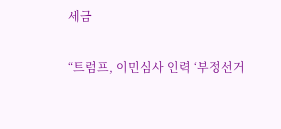세금

“트럼프, 이민심사 인력 ‘부정선거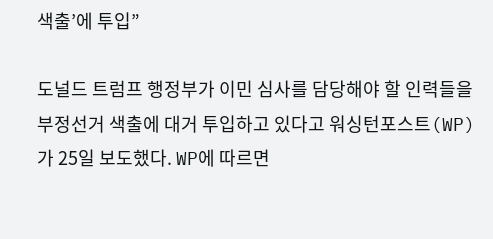색출’에 투입”

도널드 트럼프 행정부가 이민 심사를 담당해야 할 인력들을 부정선거 색출에 대거 투입하고 있다고 워싱턴포스트(WP)가 25일 보도했다. WP에 따르면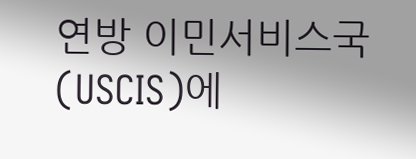연방 이민서비스국(USCIS)에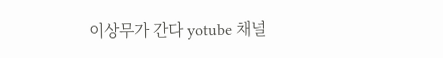이상무가 간다 yotube 채널